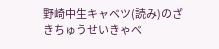野崎中生キャベツ(読み)のざきちゅうせいきゃべ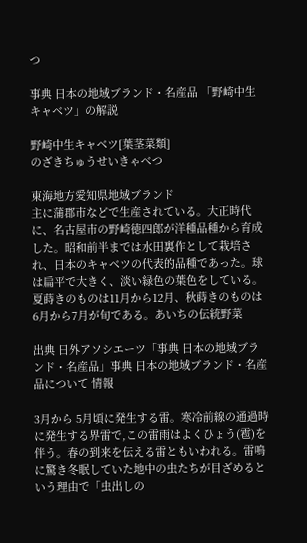つ

事典 日本の地域ブランド・名産品 「野崎中生キャベツ」の解説

野崎中生キャベツ[葉茎菜類]
のざきちゅうせいきゃべつ

東海地方愛知県地域ブランド
主に蒲郡市などで生産されている。大正時代に、名古屋市の野崎徳四郎が洋種品種から育成した。昭和前半までは水田裏作として栽培され、日本のキャベツの代表的品種であった。球は扁平で大きく、淡い緑色の葉色をしている。夏蒔きのものは11月から12月、秋蒔きのものは6月から7月が旬である。あいちの伝統野菜

出典 日外アソシエーツ「事典 日本の地域ブランド・名産品」事典 日本の地域ブランド・名産品について 情報

3月から 5月頃に発生する雷。寒冷前線の通過時に発生する界雷で,この雷雨はよくひょう(雹)を伴う。春の到来を伝える雷ともいわれる。雷鳴に驚き冬眠していた地中の虫たちが目ざめるという理由で「虫出しの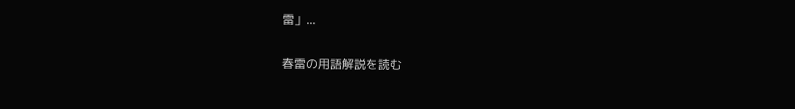雷」...

春雷の用語解説を読む